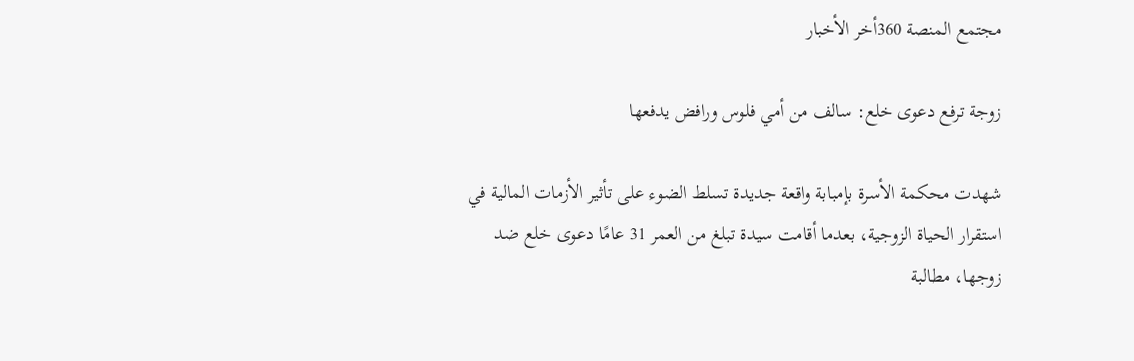مجتمع المنصة 360أخر الأخبار

زوجة ترفع دعوى خلع: سالف من أمي فلوس ورافض يدفعها

شهدت محكمة الأسرة بإمبابة واقعة جديدة تسلط الضوء على تأثير الأزمات المالية في استقرار الحياة الزوجية، بعدما أقامت سيدة تبلغ من العمر 31 عامًا دعوى خلع ضد زوجها، مطالبة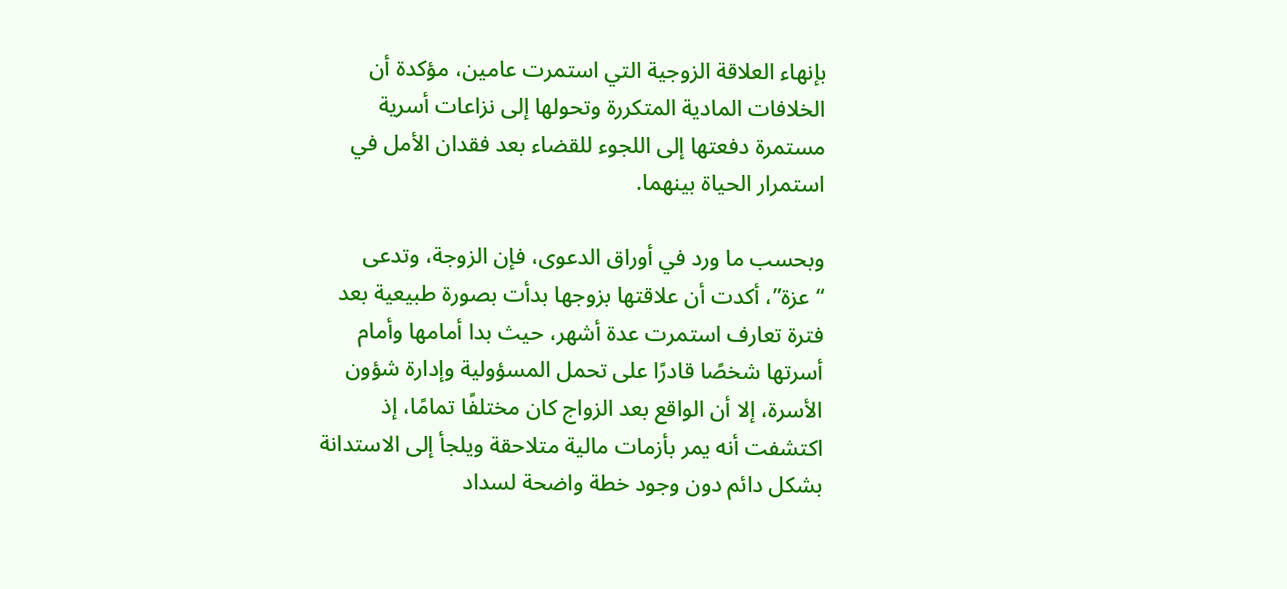بإنهاء العلاقة الزوجية التي استمرت عامين، مؤكدة أن الخلافات المادية المتكررة وتحولها إلى نزاعات أسرية مستمرة دفعتها إلى اللجوء للقضاء بعد فقدان الأمل في استمرار الحياة بينهما.

وبحسب ما ورد في أوراق الدعوى، فإن الزوجة، وتدعى “عزة”، أكدت أن علاقتها بزوجها بدأت بصورة طبيعية بعد فترة تعارف استمرت عدة أشهر، حيث بدا أمامها وأمام أسرتها شخصًا قادرًا على تحمل المسؤولية وإدارة شؤون الأسرة، إلا أن الواقع بعد الزواج كان مختلفًا تمامًا، إذ اكتشفت أنه يمر بأزمات مالية متلاحقة ويلجأ إلى الاستدانة بشكل دائم دون وجود خطة واضحة لسداد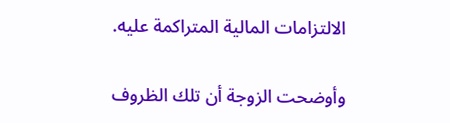الالتزامات المالية المتراكمة عليه.

وأوضحت الزوجة أن تلك الظروف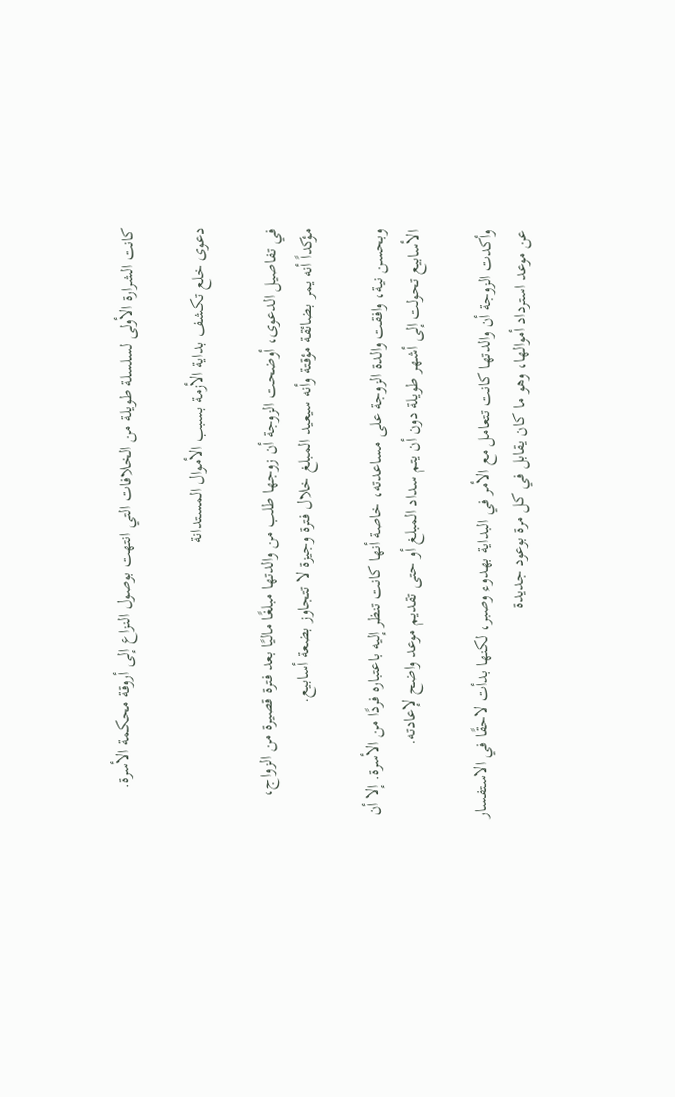كانت الشرارة الأولى لسلسلة طويلة من الخلافات التي انتهت بوصول النزاع إلى أروقة محكمة الأسرة.

دعوى خلع تكشف بداية الأزمة بسبب الأموال المستدانة

في تفاصيل الدعوى، أوضحت الزوجة أن زوجها طلب من والدتها مبلغًا ماليًا بعد فترة قصيرة من الزواج، مؤكداً أنه يمر بضائقة مؤقتة وأنه سيعيد المبلغ خلال فترة وجيزة لا تتجاوز بضعة أسابيع.

وبحسن نية، وافقت والدة الزوجة على مساعدته، خاصة أنها كانت تنظر إليه باعتباره فردًا من الأسرة. إلا أن الأسابيع تحولت إلى أشهر طويلة دون أن يتم سداد المبلغ أو حتى تقديم موعد واضح لإعادته.

وأكدت الزوجة أن والدتها كانت تتعامل مع الأمر في البداية بهدوء وصبر، لكنها بدأت لاحقًا في الاستفسار عن موعد استرداد أموالها، وهو ما كان يقابل في كل مرة بوعود جديدة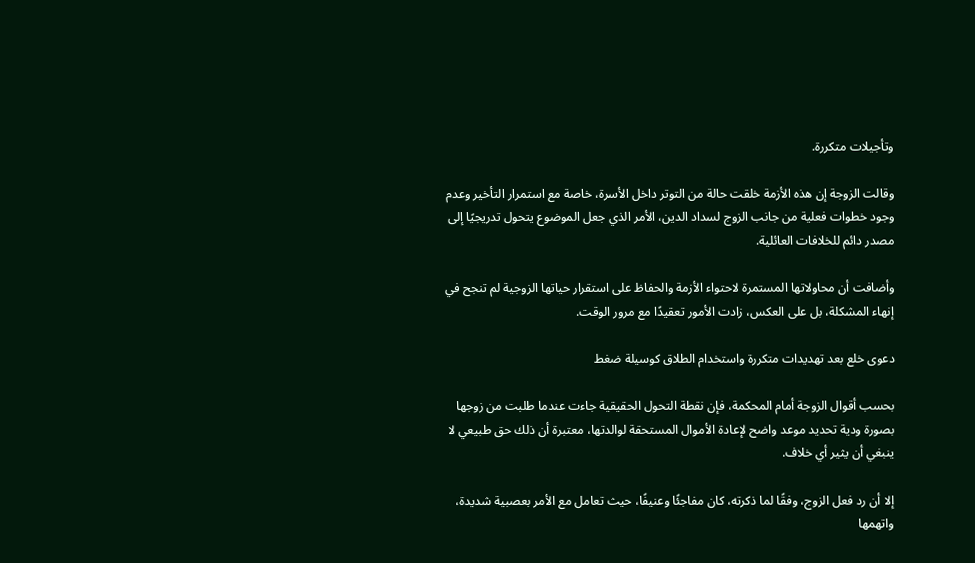وتأجيلات متكررة.

وقالت الزوجة إن هذه الأزمة خلقت حالة من التوتر داخل الأسرة، خاصة مع استمرار التأخير وعدم وجود خطوات فعلية من جانب الزوج لسداد الدين، الأمر الذي جعل الموضوع يتحول تدريجيًا إلى مصدر دائم للخلافات العائلية.

وأضافت أن محاولاتها المستمرة لاحتواء الأزمة والحفاظ على استقرار حياتها الزوجية لم تنجح في إنهاء المشكلة، بل على العكس، زادت الأمور تعقيدًا مع مرور الوقت.

دعوى خلع بعد تهديدات متكررة واستخدام الطلاق كوسيلة ضغط

بحسب أقوال الزوجة أمام المحكمة، فإن نقطة التحول الحقيقية جاءت عندما طلبت من زوجها بصورة ودية تحديد موعد واضح لإعادة الأموال المستحقة لوالدتها، معتبرة أن ذلك حق طبيعي لا ينبغي أن يثير أي خلاف.

إلا أن رد فعل الزوج، وفقًا لما ذكرته، كان مفاجئًا وعنيفًا، حيث تعامل مع الأمر بعصبية شديدة، واتهمها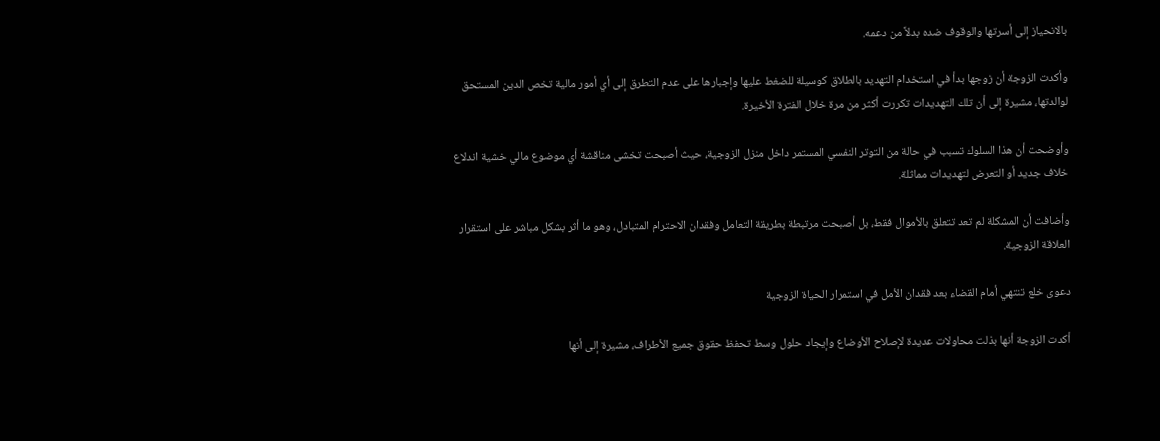بالانحياز إلى أسرتها والوقوف ضده بدلاً من دعمه.

وأكدت الزوجة أن زوجها بدأ في استخدام التهديد بالطلاق كوسيلة للضغط عليها وإجبارها على عدم التطرق إلى أي أمور مالية تخص الدين المستحق لوالدتها، مشيرة إلى أن تلك التهديدات تكررت أكثر من مرة خلال الفترة الأخيرة.

وأوضحت أن هذا السلوك تسبب في حالة من التوتر النفسي المستمر داخل منزل الزوجية، حيث أصبحت تخشى مناقشة أي موضوع مالي خشية اندلاع خلاف جديد أو التعرض لتهديدات مماثلة.

وأضافت أن المشكلة لم تعد تتعلق بالأموال فقط، بل أصبحت مرتبطة بطريقة التعامل وفقدان الاحترام المتبادل، وهو ما أثر بشكل مباشر على استقرار العلاقة الزوجية.

دعوى خلع تنتهي أمام القضاء بعد فقدان الأمل في استمرار الحياة الزوجية

أكدت الزوجة أنها بذلت محاولات عديدة لإصلاح الأوضاع وإيجاد حلول وسط تحفظ حقوق جميع الأطراف، مشيرة إلى أنها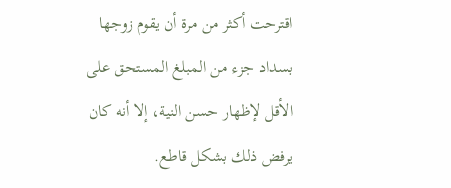اقترحت أكثر من مرة أن يقوم زوجها بسداد جزء من المبلغ المستحق على الأقل لإظهار حسن النية، إلا أنه كان يرفض ذلك بشكل قاطع.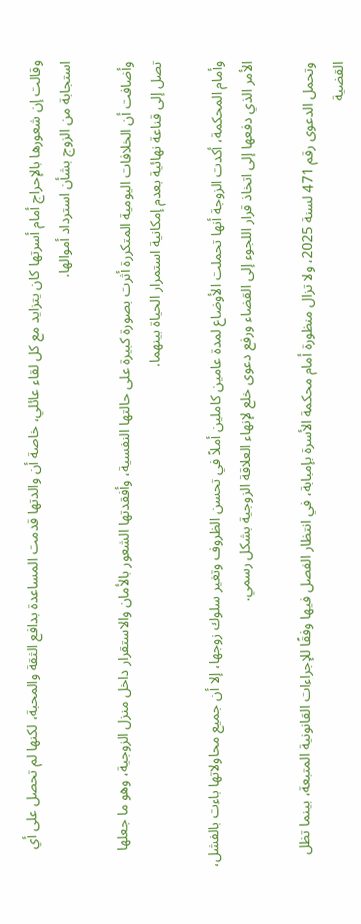وقالت إن شعورها بالإحراج أمام أسرتها كان يتزايد مع كل لقاء عائلي، خاصة أن والدتها قدمت المساعدة بدافع الثقة والمحبة، لكنها لم تحصل على أي استجابة من الزوج بشأن استرداد أموالها.

وأضافت أن الخلافات اليومية المتكررة أثرت بصورة كبيرة على حالتها النفسية، وأفقدتها الشعور بالأمان والاستقرار داخل منزل الزوجية، وهو ما جعلها تصل إلى قناعة نهائية بعدم إمكانية استمرار الحياة بينهما.

وأمام المحكمة، أكدت الزوجة أنها تحملت الأوضاع لمدة عامين كاملين أملاً في تحسن الظروف وتغير سلوك زوجها، إلا أن جميع محاولاتها باءت بالفشل، الأمر الذي دفعها إلى اتخاذ قرار اللجوء إلى القضاء ورفع دعوى خلع لإنهاء العلاقة الزوجية بشكل رسمي.

وتحمل الدعوى رقم 471 لسنة 2025، ولا تزال منظورة أمام محكمة الأسرة بإمبابة، في انتظار الفصل فيها وفقًا للإجراءات القانونية المتبعة، بينما تظل القضية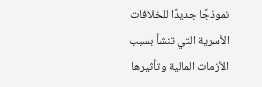نموذجًا جديدًا للخلافات الأسرية التي تنشأ بسبب الأزمات المالية وتأثيرها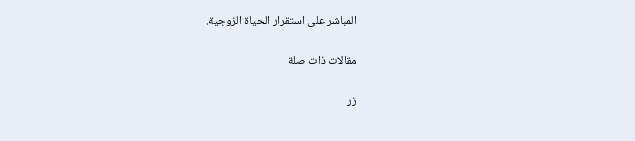المباشر على استقرار الحياة الزوجية.

مقالات ذات صلة

زر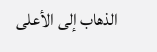الذهاب إلى الأعلى